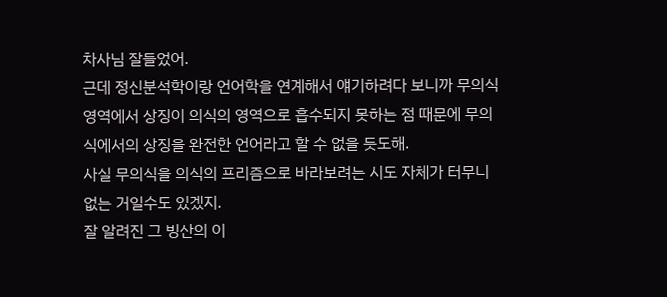차사님 잘들었어.
근데 정신분석학이랑 언어학을 연계해서 얘기하려다 보니까 무의식 영역에서 상징이 의식의 영역으로 흡수되지 못하는 점 때문에 무의식에서의 상징을 완전한 언어라고 할 수 없을 듯도해.
사실 무의식을 의식의 프리즘으로 바라보려는 시도 자체가 터무니 없는 거일수도 있겠지.
잘 알려진 그 빙산의 이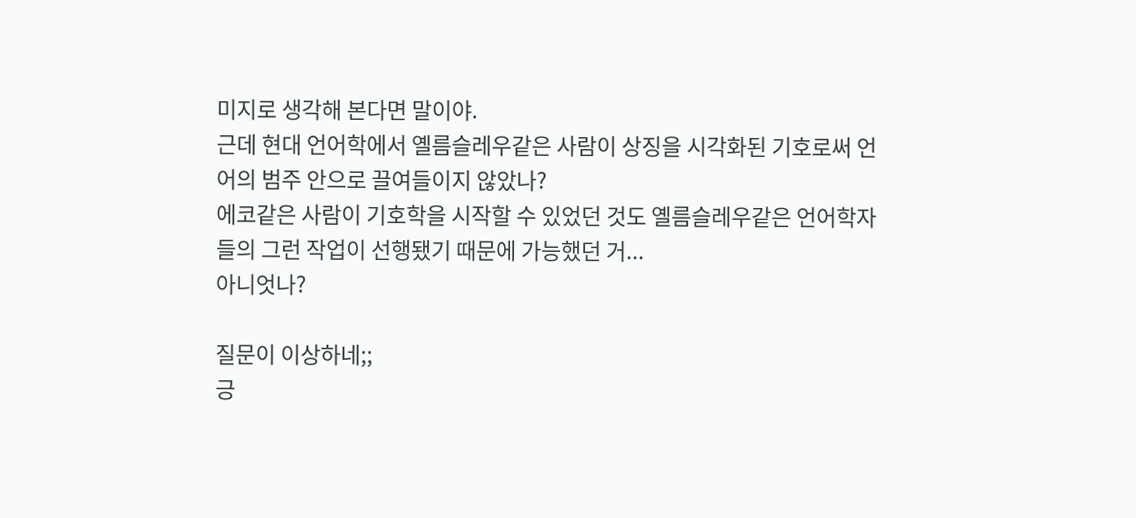미지로 생각해 본다면 말이야.
근데 현대 언어학에서 옐름슬레우같은 사람이 상징을 시각화된 기호로써 언어의 범주 안으로 끌여들이지 않았나?
에코같은 사람이 기호학을 시작할 수 있었던 것도 옐름슬레우같은 언어학자들의 그런 작업이 선행됐기 때문에 가능했던 거...
아니엇나?

질문이 이상하네;;
긍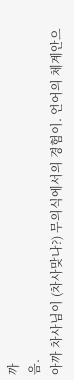까
음.
아까 차사님이 (차사맞나?) 무의식에서의 경험이. 언어의 체계안으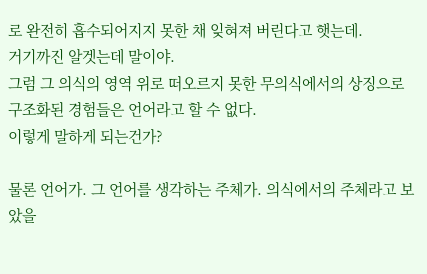로 완전히 흡수되어지지 못한 채 잊혀져 버린다고 햇는데.
거기까진 알겟는데 말이야.
그럼 그 의식의 영역 위로 떠오르지 못한 무의식에서의 상징으로 구조화된 경험들은 언어라고 할 수 없다.
이렇게 말하게 되는건가?

물론 언어가. 그 언어를 생각하는 주체가. 의식에서의 주체라고 보았을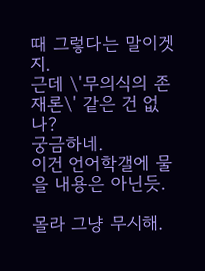때 그렇다는 말이겟지.
근데 \'무의식의 존재론\' 같은 건 없나?
궁금하네.
이건 언어학갤에 물을 내용은 아닌듯.

몰라 그냥 무시해.